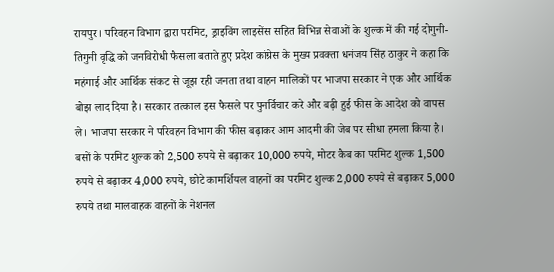रायपुर। परिवहन विभाग द्वारा परमिट, ड्राइविंग लाइसेंस सहित विभिन्न सेवाओं के शुल्क में की गई दोगुनी-तिगुनी वृद्धि को जनविरोधी फैसला बताते हुए प्रदेश कांग्रेस के मुख्य प्रवक्ता धनंजय सिंह ठाकुर ने कहा कि महंगाई और आर्थिक संकट से जूझ रही जनता तथा वाहन मालिकों पर भाजपा सरकार ने एक और आर्थिक बोझ लाद दिया है। सरकार तत्काल इस फैसले पर पुनर्विचार करे और बढ़ी हुई फीस के आदेश को वापस ले। भाजपा सरकार ने परिवहन विभाग की फीस बढ़ाकर आम आदमी की जेब पर सीधा हमला किया है। बसों के परमिट शुल्क को 2,500 रुपये से बढ़ाकर 10,000 रुपये, मोटर कैब का परमिट शुल्क 1,500 रुपये से बढ़ाकर 4,000 रुपये, छोटे कामर्शियल वाहनों का परमिट शुल्क 2,000 रुपये से बढ़ाकर 5,000 रुपये तथा मालवाहक वाहनों के नेशनल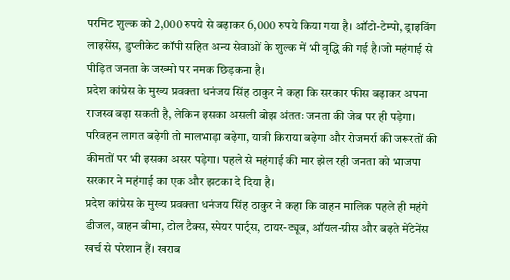परमिट शुल्क को 2,000 रुपये से बढ़ाकर 6,000 रुपये किया गया है। ऑटो-टेम्पो, ड्राइविंग लाइसेंस, डुप्लीकेट कॉपी सहित अन्य सेवाओं के शुल्क में भी वृद्धि की गई है।जो महंगाई से पीड़ित जनता के जख्मो पर नमक छिड़कना है।
प्रदेश कांग्रेस के मुख्य प्रवक्ता धनंजय सिंह ठाकुर ने कहा कि सरकार फीस बढ़ाकर अपना राजस्व बढ़ा सकती है, लेकिन इसका असली बोझ अंततः जनता की जेब पर ही पड़ेगा। परिवहन लागत बढ़ेगी तो मालभाड़ा बढ़ेगा, यात्री किराया बढ़ेगा और रोजमर्रा की जरूरतों की कीमतों पर भी इसका असर पड़ेगा। पहले से महंगाई की मार झेल रही जनता को भाजपा सरकार ने महंगाई का एक और झटका दे दिया है।
प्रदेश कांग्रेस के मुख्य प्रवक्ता धनंजय सिंह ठाकुर ने कहा कि वाहन मालिक पहले ही महंगे डीजल, वाहन बीमा, टोल टैक्स, स्पेयर पार्ट्स, टायर-ट्यूब, ऑयल-ग्रीस और बढ़ते मेंटेनेंस खर्च से परेशान हैं। खराब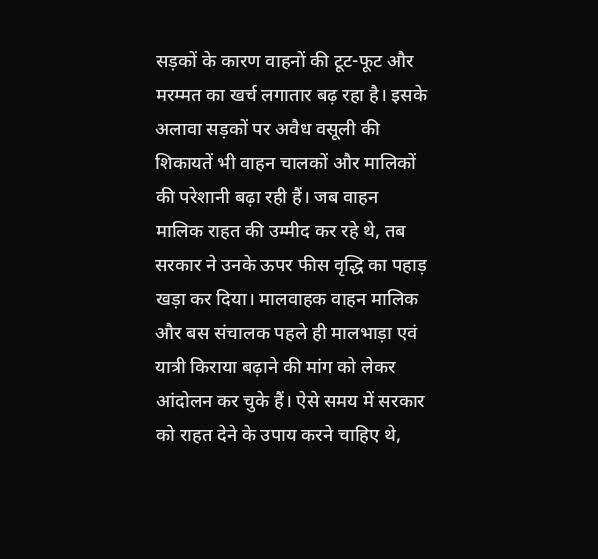सड़कों के कारण वाहनों की टूट-फूट और मरम्मत का खर्च लगातार बढ़ रहा है। इसके अलावा सड़कों पर अवैध वसूली की शिकायतें भी वाहन चालकों और मालिकों की परेशानी बढ़ा रही हैं। जब वाहन मालिक राहत की उम्मीद कर रहे थे, तब सरकार ने उनके ऊपर फीस वृद्धि का पहाड़ खड़ा कर दिया। मालवाहक वाहन मालिक और बस संचालक पहले ही मालभाड़ा एवं यात्री किराया बढ़ाने की मांग को लेकर आंदोलन कर चुके हैं। ऐसे समय में सरकार को राहत देने के उपाय करने चाहिए थे,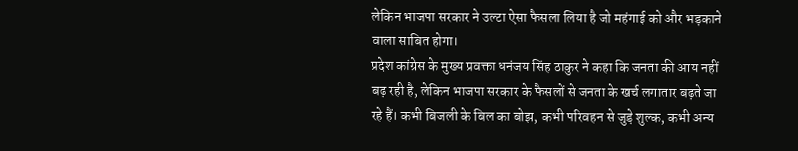लेकिन भाजपा सरकार ने उल्टा ऐसा फैसला लिया है जो महंगाई को और भड़काने वाला साबित होगा।
प्रदेश कांग्रेस के मुख्य प्रवक्ता धनंजय सिंह ठाकुर ने कहा कि जनता की आय नहीं बढ़ रही है, लेकिन भाजपा सरकार के फैसलों से जनता के खर्च लगातार बढ़ते जा रहे हैं। कभी बिजली के बिल का बोझ, कभी परिवहन से जुड़े शुल्क, कभी अन्य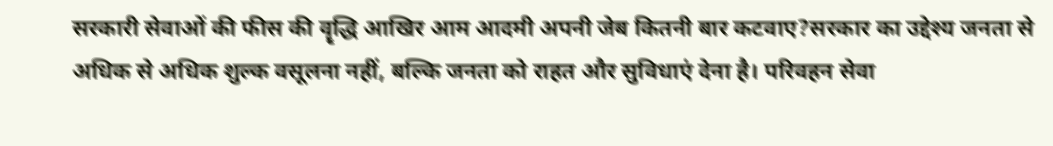सरकारी सेवाओं की फीस की वॄद्धि आखिर आम आदमी अपनी जेब कितनी बार कटवाए?सरकार का उद्देश्य जनता से अधिक से अधिक शुल्क वसूलना नहीं, बल्कि जनता को राहत और सुविधाएं देना है। परिवहन सेवा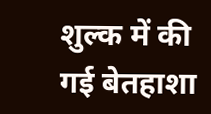शुल्क में की गई बेतहाशा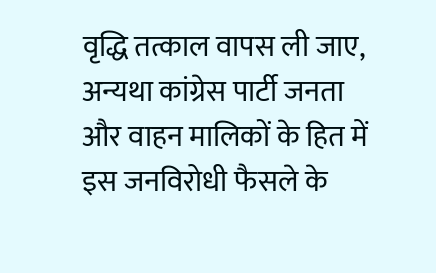वृद्धि तत्काल वापस ली जाए, अन्यथा कांग्रेस पार्टी जनता और वाहन मालिकों के हित में इस जनविरोधी फैसले के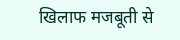खिलाफ मजबूती से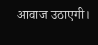आवाज उठाएगी।